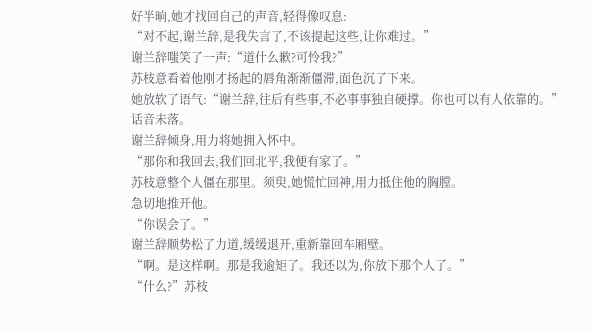好半晌,她才找回自己的声音,轻得像叹息:
“对不起,谢兰辞,是我失言了,不该提起这些,让你难过。”
谢兰辞嗤笑了一声:“道什么歉?可怜我?”
苏枝意看着他刚才扬起的唇角渐渐僵滞,面色沉了下来。
她放软了语气:“谢兰辞,往后有些事,不必事事独自硬撑。你也可以有人依靠的。”
话音未落。
谢兰辞倾身,用力将她拥入怀中。
“那你和我回去,我们回北平,我便有家了。”
苏枝意整个人僵在那里。须臾,她慌忙回神,用力抵住他的胸膛。
急切地推开他。
“你误会了。”
谢兰辞顺势松了力道,缓缓退开,重新靠回车厢壁。
“啊。是这样啊。那是我逾矩了。我还以为,你放下那个人了。”
“什么?”苏枝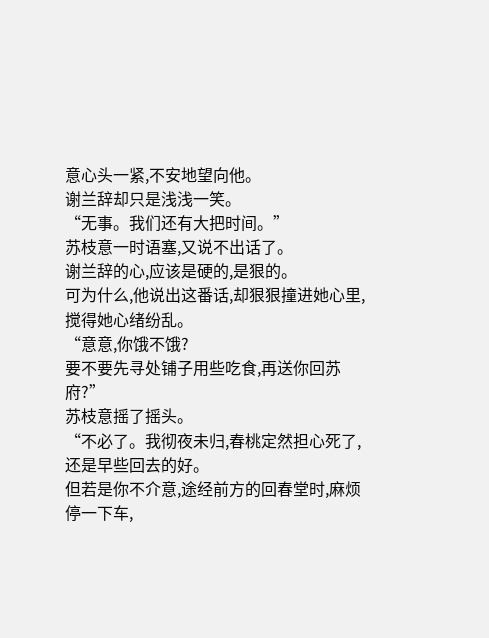意心头一紧,不安地望向他。
谢兰辞却只是浅浅一笑。
“无事。我们还有大把时间。”
苏枝意一时语塞,又说不出话了。
谢兰辞的心,应该是硬的,是狠的。
可为什么,他说出这番话,却狠狠撞进她心里,搅得她心绪纷乱。
“意意,你饿不饿?
要不要先寻处铺子用些吃食,再送你回苏府?”
苏枝意摇了摇头。
“不必了。我彻夜未归,春桃定然担心死了,还是早些回去的好。
但若是你不介意,途经前方的回春堂时,麻烦停一下车,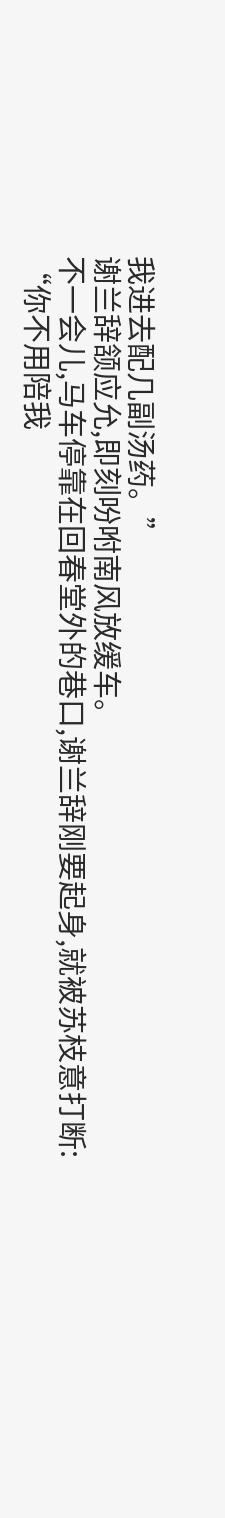我进去配几副汤药。”
谢兰辞颔应允,即刻吩咐南风放缓车。
不一会儿,马车停靠在回春堂外的巷口,谢兰辞刚要起身,就被苏枝意打断:
“你不用陪我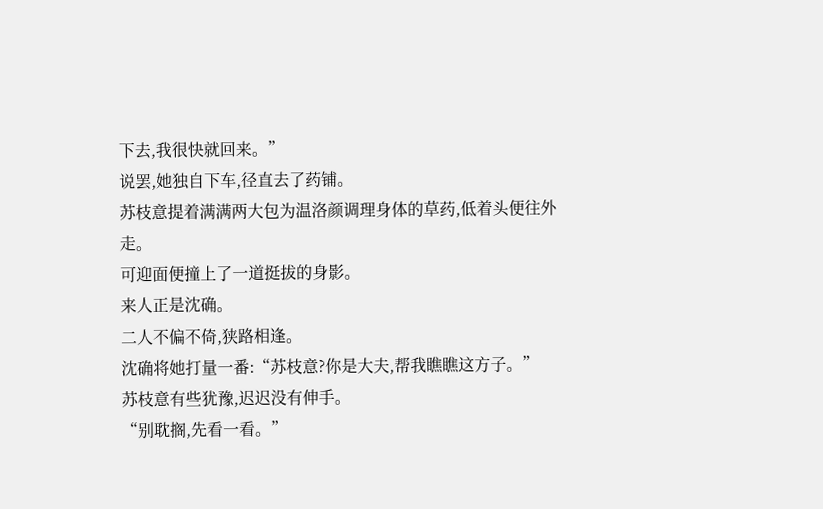下去,我很快就回来。”
说罢,她独自下车,径直去了药铺。
苏枝意提着满满两大包为温洛颜调理身体的草药,低着头便往外走。
可迎面便撞上了一道挺拔的身影。
来人正是沈确。
二人不偏不倚,狭路相逢。
沈确将她打量一番:“苏枝意?你是大夫,帮我瞧瞧这方子。”
苏枝意有些犹豫,迟迟没有伸手。
“别耽搁,先看一看。”